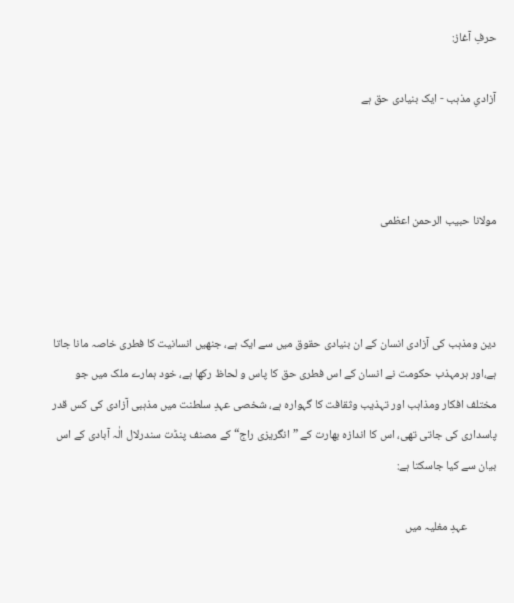حرفِ آغاز:

آزادیِ مذہب - ایک بنیادی حق ہے



مولانا حبیب الرحمن اعظمی



دین ومذہب کی آزادی انسان کے ان بنیادی حقوق میں سے ایک ہے، جنھیں انسانیت کا فطری خاصہ مانا جاتا ہے،اور ہرمہذب حکومت نے انسان کے اس فطری حق کا پاس و لحاظ رکھا ہے، خود ہمارے ملک میں جو مختلف افکار ومذاہب اور تہذیب وثقافت کا گہوارہ ہے، شخصی عہدِ سلطنت میں مذہبی آزادی کی کس قدر پاسداری کی جاتی تھی، اس کا اندازہ بھارت کے ”انگریزی راج“ کے مصنف پنڈت سندرلال الٰہ آبادی کے اس بیان سے کیا جاسکتا ہے:

           عہدِ مغلیہ میں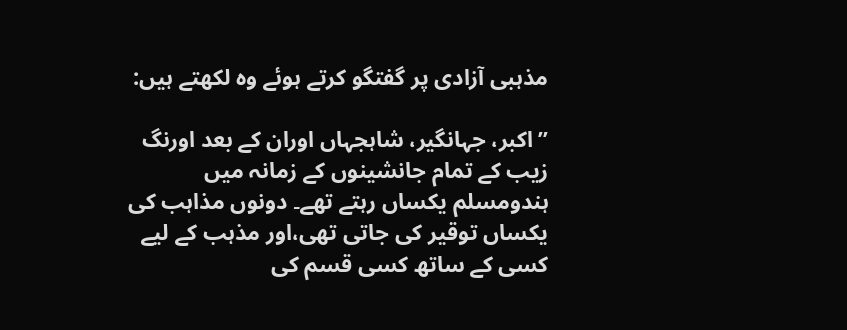مذہبی آزادی پر گفتگو کرتے ہوئے وہ لکھتے ہیں:

”اکبر، جہانگیر، شاہجہاں اوران کے بعد اورنگ زیب کے تمام جانشینوں کے زمانہ میں ہندومسلم یکساں رہتے تھے۔ دونوں مذاہب کی یکساں توقیر کی جاتی تھی،اور مذہب کے لیے کسی کے ساتھ کسی قسم کی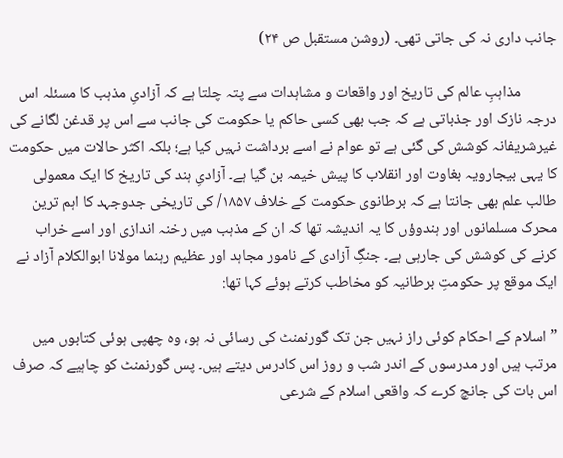جانب داری نہ کی جاتی تھی۔ (روشن مستقبل ص ۲۴)

          مذاہبِ عالم کی تاریخ اور واقعات و مشاہدات سے پتہ چلتا ہے کہ آزادیِ مذہب کا مسئلہ اس درجہ نازک اور جذباتی ہے کہ جب بھی کسی حاکم یا حکومت کی جانب سے اس پر قدغن لگانے کی غیرشریفانہ کوشش کی گئی ہے تو عوام نے اسے برداشت نہیں کیا ہے؛ بلکہ اکثر حالات میں حکومت کا یہی بیجارویہ بغاوت اور انقلاب کا پیش خیمہ بن گیا ہے۔ آزادیِ ہند کی تاریخ کا ایک معمولی طالب علم بھی جانتا ہے کہ برطانوی حکومت کے خلاف ۱۸۵۷/ کی تاریخی جدوجہد کا اہم ترین محرک مسلمانوں اور ہندوؤں کا یہ اندیشہ تھا کہ ان کے مذہب میں رخنہ اندازی اور اسے خراب کرنے کی کوشش کی جارہی ہے۔ جنگِ آزادی کے نامور مجاہد اور عظیم رہنما مولانا ابوالکلام آزاد نے ایک موقع پر حکومتِ برطانیہ کو مخاطب کرتے ہوئے کہا تھا:

”اسلام کے احکام کوئی راز نہیں جن تک گورنمنٹ کی رسائی نہ ہو، وہ چھپی ہوئی کتابوں میں مرتب ہیں اور مدرسوں کے اندر شب و روز اس کادرس دیتے ہیں۔ پس گورنمنٹ کو چاہیے کہ صرف اس بات کی جانچ کرے کہ واقعی اسلام کے شرعی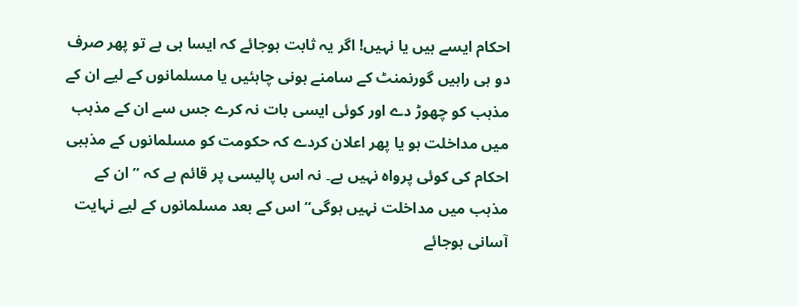احکام ایسے ہیں یا نہیں! اگر یہ ثابت ہوجائے کہ ایسا ہی ہے تو پھر صرف دو ہی راہیں گورنمنٹ کے سامنے ہونی چاہئیں یا مسلمانوں کے لیے ان کے مذہب کو چھوڑ دے اور کوئی ایسی بات نہ کرے جس سے ان کے مذہب میں مداخلت ہو یا پھر اعلان کردے کہ حکومت کو مسلمانوں کے مذہبی احکام کی کوئی پرواہ نہیں ہے۔ نہ اس پالیسی پر قائم ہے کہ ”ان کے مذہب میں مداخلت نہیں ہوگی“ اس کے بعد مسلمانوں کے لیے نہایت آسانی ہوجائے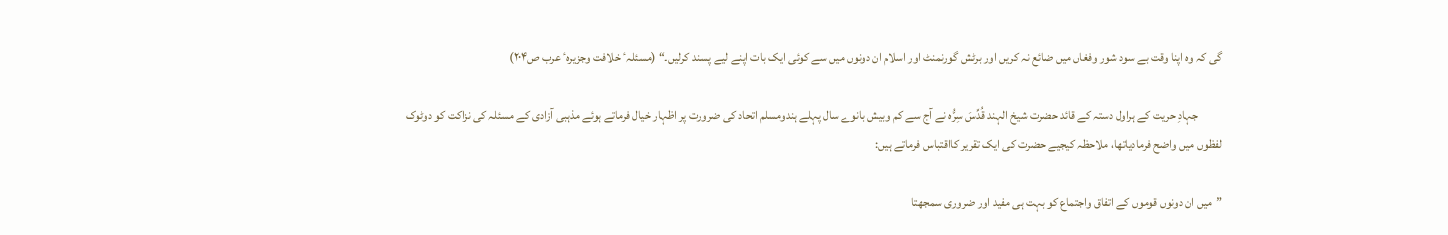گی کہ وہ اپنا وقت بے سود شور وفغاں میں ضائع نہ کریں اور برٹش گورنمنٹ اور اسلام ان دونوں میں سے کوئی ایک بات اپنے لیے پسند کرلیں۔“ (مسئلہٴ خلافت وجزیرہٴ عرب ص۲۰۴)

          جہادِ حریت کے ہراول دستہ کے قائد حضرت شیخ الہند قُدِّسَ سِرُّہ نے آج سے کم وبیش بانوے سال پہلے ہندومسلم اتحاد کی ضرورت پر اظہار خیال فرماتے ہوئے مذہبی آزادی کے مسئلہ کی نزاکت کو دوٹوک لفظوں میں واضح فرمادیاتھا، ملاحظہ کیجیے حضرت کی ایک تقریر کااقتباس فرماتے ہیں:

”میں ان دونوں قوموں کے اتفاق واجتماع کو بہت ہی مفید اور ضروری سمجھتا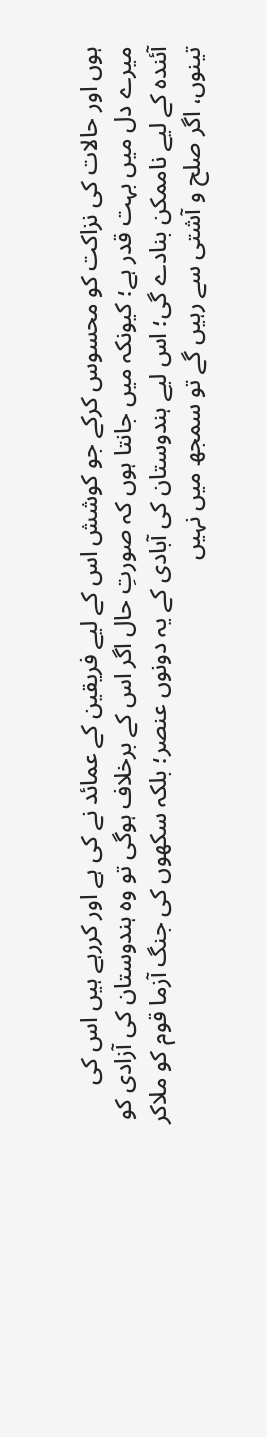ہوں اور حالات کی نزاکت کو محسوس کرکے جو کوشش اس کے لیے فریقین کے عمائد نے کی ہے اور کررہے ہیں اس کی میرے دل میں بہت قدر ہے؛ کیونکہ میں جانتا ہوں کہ صورتِ حال اگر اس کے برخلاف ہوگی تو وہ ہندوستان کی آزادی کو آئندہ کے لیے ناممکن بنادے گی؛ اس لیے ہندوستان کی آبادی کے یہ دونوں عنصر؛ بلکہ سکھوں کی جنگ آزما قوم کو ملاکر تینوں، اگر صلح و آشتی سے رہیں گے تو سمجھ میں نہیں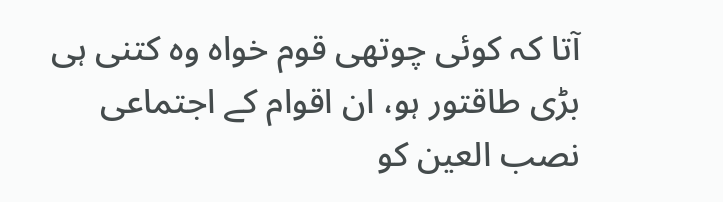آتا کہ کوئی چوتھی قوم خواہ وہ کتنی ہی بڑی طاقتور ہو، ان اقوام کے اجتماعی نصب العین کو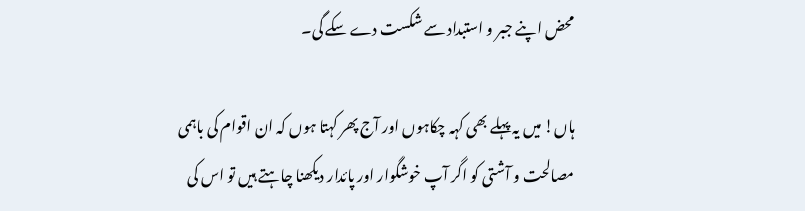محض اپنے جبر و استبداد سے شکست دے سکے گی۔

ہاں! میں یہ پہلے بھی کہہ چکاہوں اور آج پھر کہتا ہوں کہ ان اقوام کی باہمی مصالحت و آشتی کو اگر آپ خوشگوار اور پائدار دیکھنا چاہتے ہیں تو اس کی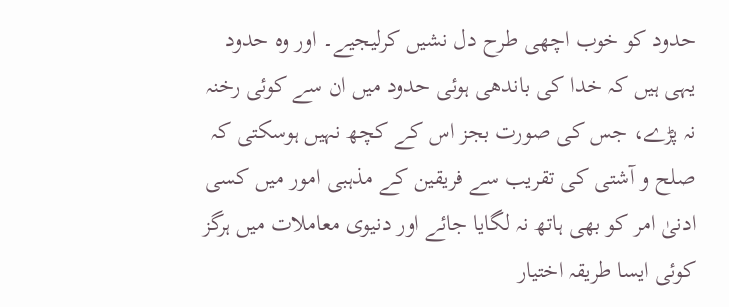حدود کو خوب اچھی طرح دل نشیں کرلیجیے۔ اور وہ حدود یہی ہیں کہ خدا کی باندھی ہوئی حدود میں ان سے کوئی رخنہ نہ پڑے، جس کی صورت بجز اس کے کچھ نہیں ہوسکتی کہ صلح و آشتی کی تقریب سے فریقین کے مذہبی امور میں کسی ادنیٰ امر کو بھی ہاتھ نہ لگایا جائے اور دنیوی معاملات میں ہرگز کوئی ایسا طریقہ اختیار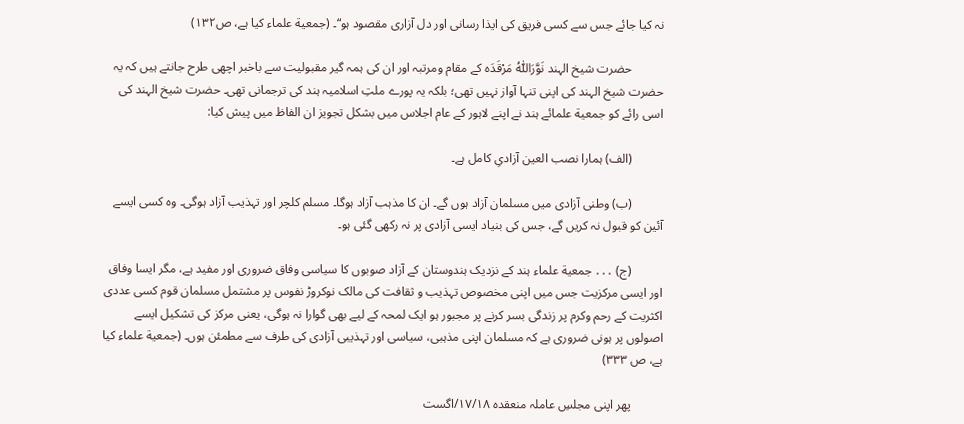نہ کیا جائے جس سے کسی فریق کی ایذا رسانی اور دل آزاری مقصود ہو“۔ (جمعیة علماء کیا ہے، ص۱۳۲)

          حضرت شیخ الہند نَوَّرَاللّٰہُ مَرْقَدَہ کے مقام ومرتبہ اور ان کی ہمہ گیر مقبولیت سے باخبر اچھی طرح جانتے ہیں کہ یہ حضرت شیخ الہند کی اپنی تنہا آواز نہیں تھی؛ بلکہ یہ پورے ملتِ اسلامیہ ہند کی ترجمانی تھی۔ حضرت شیخ الہند کی اسی رائے کو جمعیة علمائے ہند نے اپنے لاہور کے عام اجلاس میں بشکل تجویز ان الفاظ میں پیش کیا:

          (الف) ہمارا نصب العین آزادیِ کامل ہے۔

          (ب) وطنی آزادی میں مسلمان آزاد ہوں گے۔ ان کا مذہب آزاد ہوگا۔ مسلم کلچر اور تہذیب آزاد ہوگی۔ وہ کسی ایسے آئین کو قبول نہ کریں گے، جس کی بنیاد ایسی آزادی پر نہ رکھی گئی ہو۔

          (ج) ․․․ جمعیة علماء ہند کے نزدیک ہندوستان کے آزاد صوبوں کا سیاسی وفاق ضروری اور مفید ہے، مگر ایسا وفاق اور ایسی مرکزیت جس میں اپنی مخصوص تہذیب و ثقافت کی مالک نوکروڑ نفوس پر مشتمل مسلمان قوم کسی عددی اکثریت کے رحم وکرم پر زندگی بسر کرنے پر مجبور ہو ایک لمحہ کے لیے بھی گوارا نہ ہوگی، یعنی مرکز کی تشکیل ایسے اصولوں پر ہونی ضروری ہے کہ مسلمان اپنی مذہبی، سیاسی اور تہذیبی آزادی کی طرف سے مطمئن ہوں۔ (جمعیة علماء کیا ہے، ص ۳۳۳)

          پھر اپنی مجلسِ عاملہ منعقدہ ۱۷/۱۸/اگست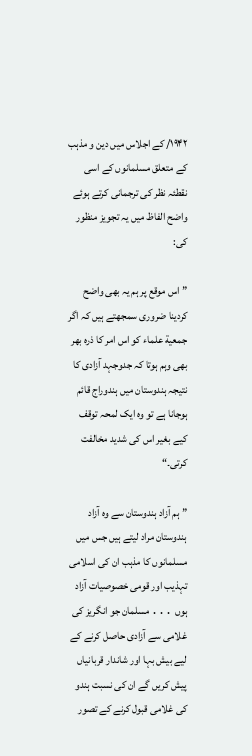۱۹۴۲/ کے اجلاس میں دین و مذہب کے متعلق مسلمانوں کے اسی نقطئہ نظر کی ترجمانی کرتے ہوئے واضح الفاظ میں یہ تجویز منظور کی:

”اس موقع پر ہم یہ بھی واضح کردینا ضروری سمجھتے ہیں کہ اگر جمعیة علماء کو اس امر کا ذرہ بھر بھی وہم ہوتا کہ جدوجہد آزادی کا نتیجہ ہندوستان میں ہندوراج قائم ہوجانا ہے تو وہ ایک لمحہ توقف کیے بغیر اس کی شدید مخالفت کرتی۔“

”ہم آزاد ہندوستان سے وہ آزاد ہندوستان مراد لیتے ہیں جس میں مسلمانوں کا مذہب ان کی اسلامی تہذیب اور قومی خصوصیات آزاد ہوں ․․․ مسلمان جو انگریز کی غلامی سے آزادی حاصل کرنے کے لیے بیش بہا اور شاندار قربانیاں پیش کریں گے ان کی نسبت ہندو کی غلامی قبول کرنے کے تصور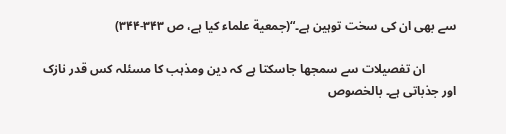سے بھی ان کی سخت توہین ہے۔“(جمعیة علماء کیا ہے، ص ۳۴۳-۳۴۴)

          ان تفصیلات سے سمجھا جاسکتا ہے کہ دین ومذہب کا مسئلہ کس قدر نازک اور جذباتی ہے۔ بالخصوص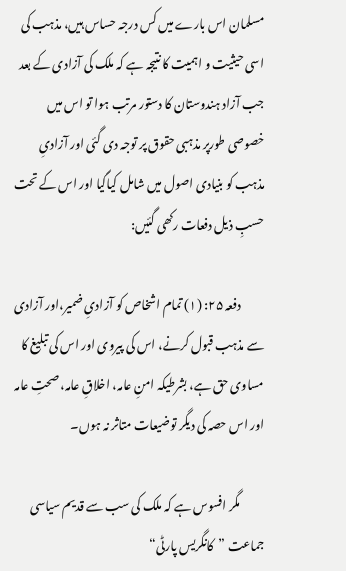مسلمان اس بارے میں کس درجہ حساس ہیں، مذہب کی اسی حیثیت و اہمیت کا نتیجہ ہے کہ ملک کی آزادی کے بعد جب آزاد ہندوستان کا دستور مرتب ہوا تو اس میں خصوصی طورپر مذہبی حقوق پر توجہ دی گئی اور آزادیِ مذہب کو بنیادی اصول میں شامل کیاگیا اور اس کے تحت حسبِ ذیل دفعات رکھی گئیں:

          دفعہ ۲۵: (۱) تمام اشخاص کو آزادیِ ضمیر،اور آزادی سے مذہب قبول کرنے، اس کی پیروی اور اس کی تبلیغ کا مساوی حق ہے، بشرطیکہ امنِ عامہ، اخلاقِ عامہ، صحتِ عامہ اور اس حصہ کی دیگر توضیعات متاثر نہ ہوں۔

          مگر افسوس ہے کہ ملک کی سب سے قدیم سیاسی جماعت ”کانگریس پارٹی“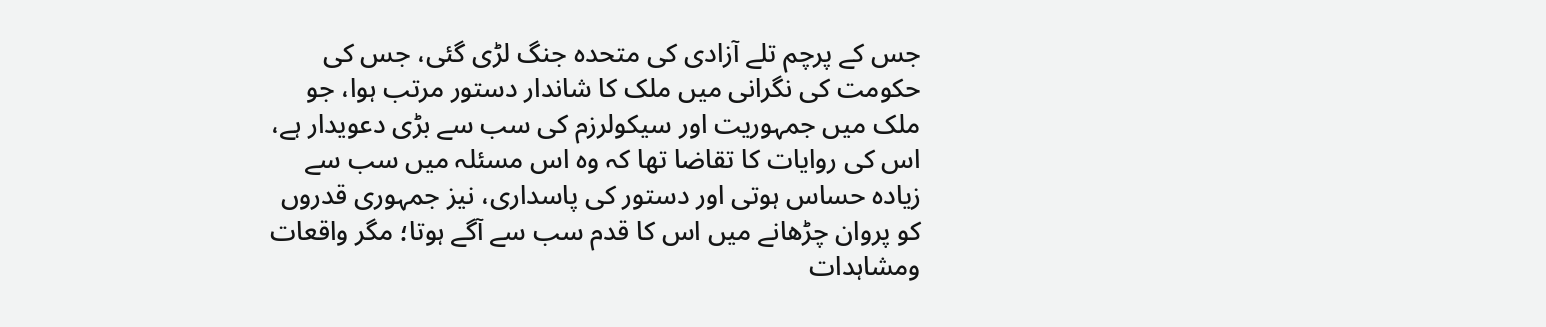جس کے پرچم تلے آزادی کی متحدہ جنگ لڑی گئی، جس کی حکومت کی نگرانی میں ملک کا شاندار دستور مرتب ہوا، جو ملک میں جمہوریت اور سیکولرزم کی سب سے بڑی دعویدار ہے، اس کی روایات کا تقاضا تھا کہ وہ اس مسئلہ میں سب سے زیادہ حساس ہوتی اور دستور کی پاسداری، نیز جمہوری قدروں کو پروان چڑھانے میں اس کا قدم سب سے آگے ہوتا؛ مگر واقعات ومشاہدات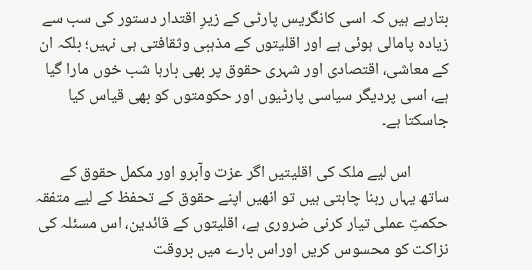بتارہے ہیں کہ اسی کانگریس پارٹی کے زیرِ اقتدار دستور کی سب سے زیادہ پامالی ہوئی ہے اور اقلیتوں کے مذہبی وثقافتی ہی نہیں؛ بلکہ ان کے معاشی، اقتصادی اور شہری حقوق پر بھی بارہا شب خوں مارا گیا ہے، اسی پردیگر سیاسی پارٹیوں اور حکومتوں کو بھی قیاس کیا جاسکتا ہے۔

          اس لیے ملک کی اقلیتیں اگر عزت وآبرو اور مکمل حقوق کے ساتھ یہاں رہنا چاہتی ہیں تو انھیں اپنے حقوق کے تحفظ کے لیے متفقہ حکمتِ عملی تیار کرنی ضروری ہے، اقلیتوں کے قائدین، اس مسئلہ کی نزاکت کو محسوس کریں اوراس بارے میں بروقت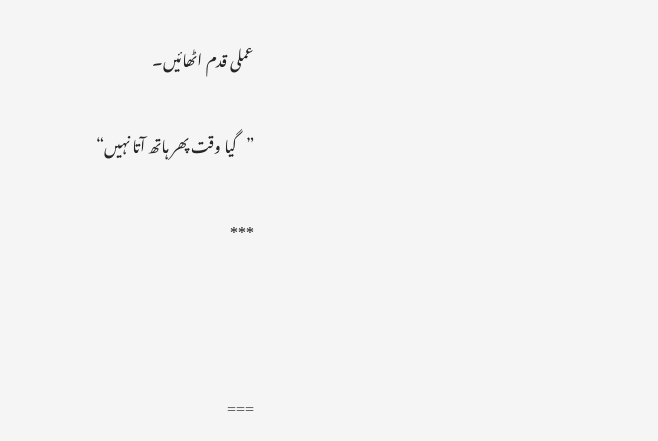عملی قدم اٹھائیں۔

”گیا وقت پھر ہاتھ آتا نہیں“

***



===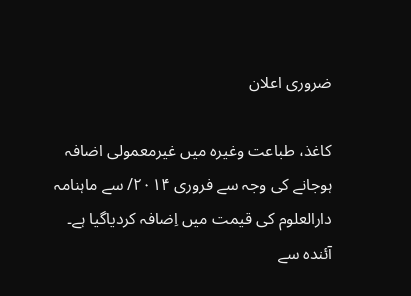ضروری اعلان

کاغذ، طباعت وغیرہ میں غیرمعمولی اضافہ ہوجانے کی وجہ سے فروری ۲۰۱۴/ سے ماہنامہ دارالعلوم کی قیمت میں اِضافہ کردیاگیا ہے۔ آئندہ سے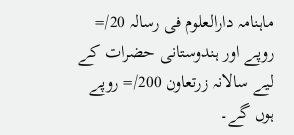ماہنامہ دارالعلوم فی رسالہ 20/= روپے اور ہندوستانی حضرات کے لیے سالانہ زرتعاون 200/= روپے ہوں گے۔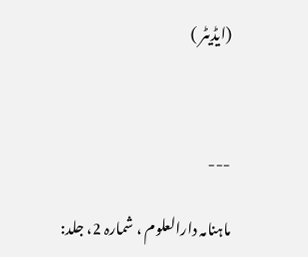(ایڈیٹر )



---

ماہنامہ دارالعلوم ، شمارہ 2، جلد: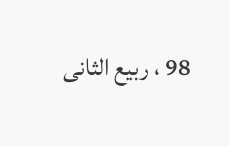98 ، ربیع الثانی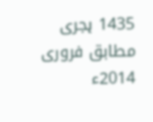1435 ہجری مطابق فروری 2014ء